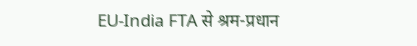EU-India FTA से श्रम-प्रधान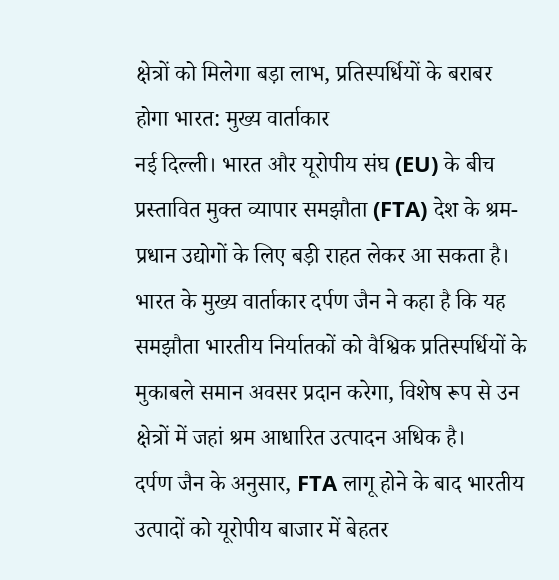क्षेत्रों को मिलेगा बड़ा लाभ, प्रतिस्पर्धियों के बराबर होगा भारत: मुख्य वार्ताकार
नई दिल्ली। भारत और यूरोपीय संघ (EU) के बीच प्रस्तावित मुक्त व्यापार समझौता (FTA) देश के श्रम-प्रधान उद्योगों के लिए बड़ी राहत लेकर आ सकता है। भारत के मुख्य वार्ताकार दर्पण जैन ने कहा है कि यह समझौता भारतीय निर्यातकों को वैश्विक प्रतिस्पर्धियों के मुकाबले समान अवसर प्रदान करेगा, विशेष रूप से उन क्षेत्रों में जहां श्रम आधारित उत्पादन अधिक है।
दर्पण जैन के अनुसार, FTA लागू होने के बाद भारतीय उत्पादों को यूरोपीय बाजार में बेहतर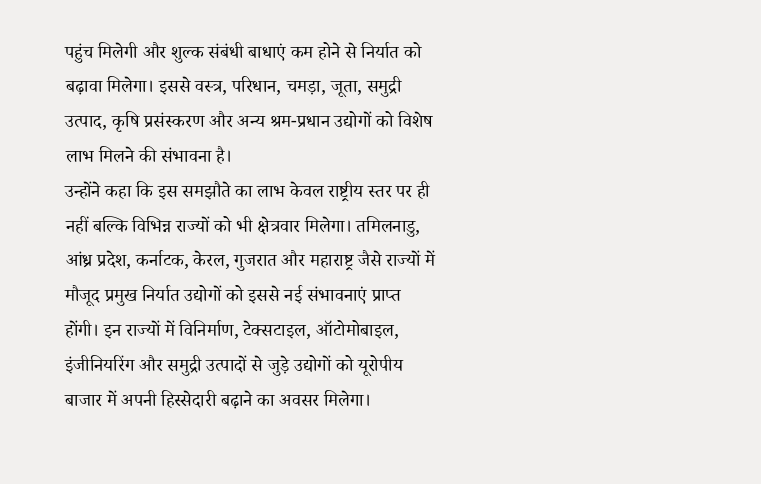पहुंच मिलेगी और शुल्क संबंधी बाधाएं कम होने से निर्यात को बढ़ावा मिलेगा। इससे वस्त्र, परिधान, चमड़ा, जूता, समुद्री उत्पाद, कृषि प्रसंस्करण और अन्य श्रम-प्रधान उद्योगों को विशेष लाभ मिलने की संभावना है।
उन्होंने कहा कि इस समझौते का लाभ केवल राष्ट्रीय स्तर पर ही नहीं बल्कि विभिन्न राज्यों को भी क्षेत्रवार मिलेगा। तमिलनाडु, आंध्र प्रदेश, कर्नाटक, केरल, गुजरात और महाराष्ट्र जैसे राज्यों में मौजूद प्रमुख निर्यात उद्योगों को इससे नई संभावनाएं प्राप्त होंगी। इन राज्यों में विनिर्माण, टेक्सटाइल, ऑटोमोबाइल, इंजीनियरिंग और समुद्री उत्पादों से जुड़े उद्योगों को यूरोपीय बाजार में अपनी हिस्सेदारी बढ़ाने का अवसर मिलेगा।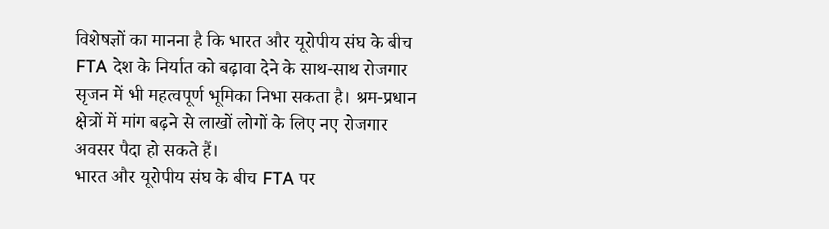विशेषज्ञों का मानना है कि भारत और यूरोपीय संघ के बीच FTA देश के निर्यात को बढ़ावा देने के साथ-साथ रोजगार सृजन में भी महत्वपूर्ण भूमिका निभा सकता है। श्रम-प्रधान क्षेत्रों में मांग बढ़ने से लाखों लोगों के लिए नए रोजगार अवसर पैदा हो सकते हैं।
भारत और यूरोपीय संघ के बीच FTA पर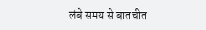लंबे समय से बातचीत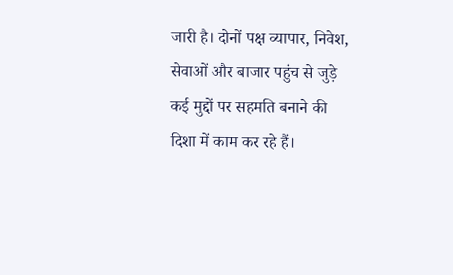जारी है। दोनों पक्ष व्यापार, निवेश, सेवाओं और बाजार पहुंच से जुड़े कई मुद्दों पर सहमति बनाने की दिशा में काम कर रहे हैं।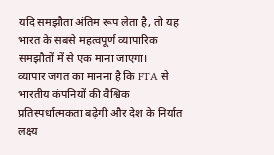यदि समझौता अंतिम रूप लेता है, तो यह भारत के सबसे महत्वपूर्ण व्यापारिक समझौतों में से एक माना जाएगा।
व्यापार जगत का मानना है कि FTA से भारतीय कंपनियों की वैश्विक प्रतिस्पर्धात्मकता बढ़ेगी और देश के निर्यात लक्ष्य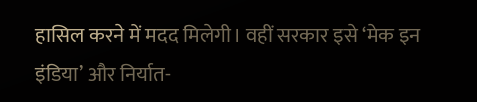हासिल करने में मदद मिलेगी। वहीं सरकार इसे ‘मेक इन इंडिया’ और निर्यात-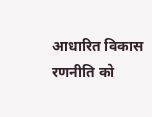आधारित विकास रणनीति को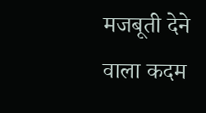मजबूती देने वाला कदम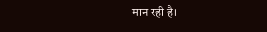मान रही है।